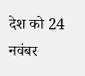देश को 24 नवंबर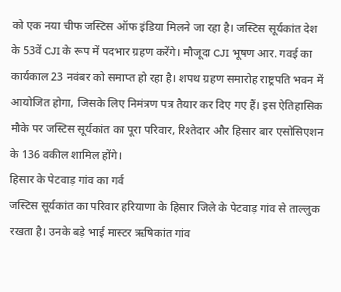को एक नया चीफ जस्टिस ऑफ इंडिया मिलने जा रहा है। जस्टिस सूर्यकांत देश के 53वें CJI के रूप में पदभार ग्रहण करेंगे। मौजूदा CJI भूषण आर. गवई का कार्यकाल 23 नवंबर को समाप्त हो रहा है। शपथ ग्रहण समारोह राष्ट्रपति भवन में आयोजित होगा, जिसके लिए निमंत्रण पत्र तैयार कर दिए गए हैं। इस ऐतिहासिक मौके पर जस्टिस सूर्यकांत का पूरा परिवार, रिश्तेदार और हिसार बार एसोसिएशन के 136 वकील शामिल होंगे।
हिसार के पेटवाड़ गांव का गर्व
जस्टिस सूर्यकांत का परिवार हरियाणा के हिसार जिले के पेटवाड़ गांव से ताल्लुक रखता है। उनके बड़े भाई मास्टर ऋषिकांत गांव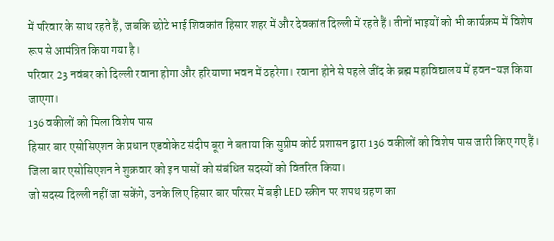में परिवार के साथ रहते हैं, जबकि छोटे भाई शिवकांत हिसार शहर में और देवकांत दिल्ली में रहते हैं। तीनों भाइयों को भी कार्यक्रम में विशेष रूप से आमंत्रित किया गया है।
परिवार 23 नवंबर को दिल्ली रवाना होगा और हरियाणा भवन में ठहरेगा। रवाना होने से पहले जींद के ब्रह्म महाविद्यालय में हवन-यज्ञ किया जाएगा।
136 वकीलों को मिला विशेष पास
हिसार बार एसोसिएशन के प्रधान एडवोकेट संदीप बूरा ने बताया कि सुप्रीम कोर्ट प्रशासन द्वारा 136 वकीलों को विशेष पास जारी किए गए हैं। जिला बार एसोसिएशन ने शुक्रवार को इन पासों को संबंधित सदस्यों को वितरित किया।
जो सदस्य दिल्ली नहीं जा सकेंगे, उनके लिए हिसार बार परिसर में बड़ी LED स्क्रीन पर शपथ ग्रहण का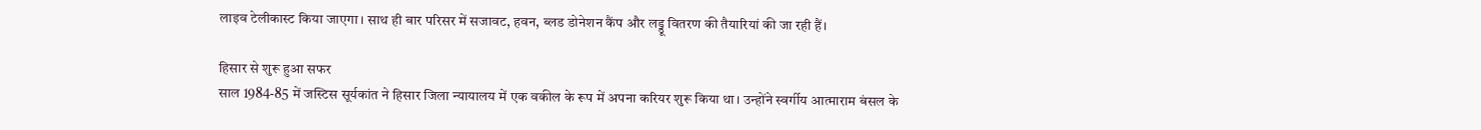लाइव टेलीकास्ट किया जाएगा। साथ ही बार परिसर में सजावट, हवन, ब्लड डोनेशन कैंप और लड्डू वितरण की तैयारियां की जा रही हैं।

हिसार से शुरू हुआ सफर
साल 1984-85 में जस्टिस सूर्यकांत ने हिसार जिला न्यायालय में एक वकील के रूप में अपना करियर शुरू किया था। उन्होंने स्वर्गीय आत्माराम बंसल के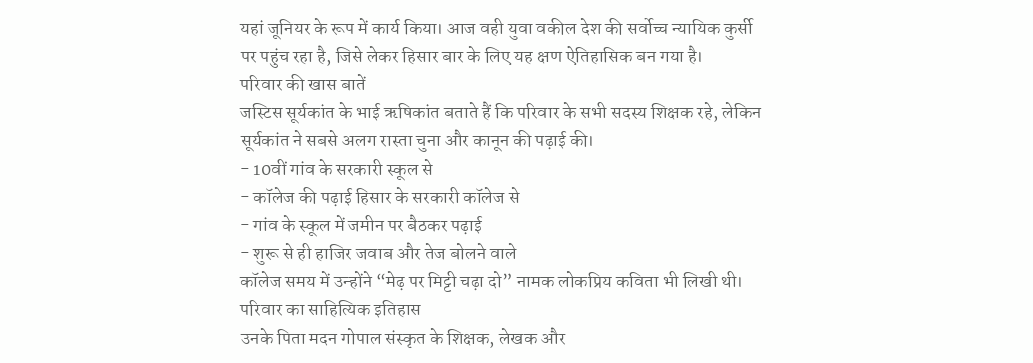यहां जूनियर के रूप में कार्य किया। आज वही युवा वकील देश की सर्वोच्च न्यायिक कुर्सी पर पहुंच रहा है, जिसे लेकर हिसार बार के लिए यह क्षण ऐतिहासिक बन गया है।
परिवार की खास बातें
जस्टिस सूर्यकांत के भाई ऋषिकांत बताते हैं कि परिवार के सभी सदस्य शिक्षक रहे, लेकिन सूर्यकांत ने सबसे अलग रास्ता चुना और कानून की पढ़ाई की।
- 10वीं गांव के सरकारी स्कूल से
- कॉलेज की पढ़ाई हिसार के सरकारी कॉलेज से
- गांव के स्कूल में जमीन पर बैठकर पढ़ाई
- शुरू से ही हाजिर जवाब और तेज बोलने वाले
कॉलेज समय में उन्होंने “मेढ़ पर मिट्टी चढ़ा दो” नामक लोकप्रिय कविता भी लिखी थी।
परिवार का साहित्यिक इतिहास
उनके पिता मदन गोपाल संस्कृत के शिक्षक, लेखक और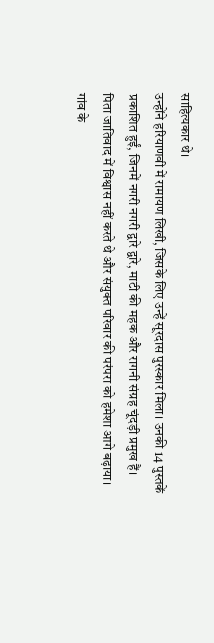साहित्यकार थे।
उन्होंने हरियाणवी में रामायण लिखी, जिसके लिए उन्हें सूरदास पुरस्कार मिला। उनकी 14 पुस्तकें प्रकाशित हुईं, जिनमें नगरी नगरी द्वारे द्वारे, माटी की महक और रागनी संग्रह चूंदड़ी प्रमुख हैं।
पिता जातिवाद में विश्वास नहीं करते थे और संयुक्त परिवार की परंपरा को हमेशा आगे बढ़ाया।
गांव के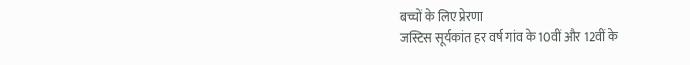बच्चों के लिए प्रेरणा
जस्टिस सूर्यकांत हर वर्ष गांव के 10वीं और 12वीं के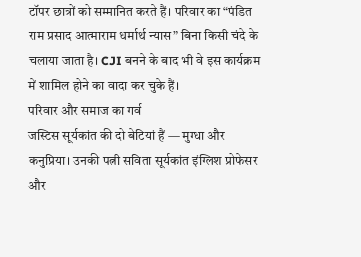टॉपर छात्रों को सम्मानित करते हैं। परिवार का “पंडित राम प्रसाद आत्माराम धर्मार्थ न्यास” बिना किसी चंदे के चलाया जाता है। CJI बनने के बाद भी वे इस कार्यक्रम में शामिल होने का वादा कर चुके हैं।
परिवार और समाज का गर्व
जस्टिस सूर्यकांत की दो बेटियां हैं — मुग्धा और कनुप्रिया। उनकी पत्नी सविता सूर्यकांत इंग्लिश प्रोफेसर और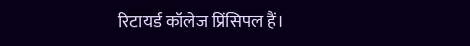रिटायर्ड कॉलेज प्रिंसिपल हैं।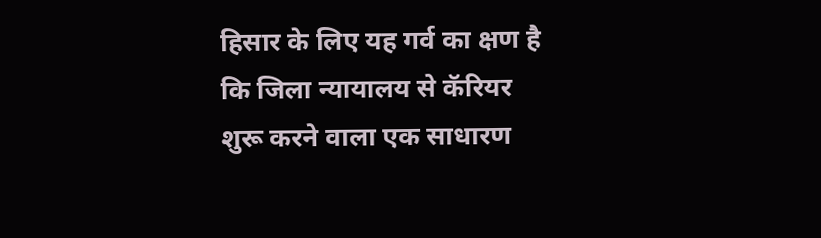हिसार के लिए यह गर्व का क्षण है कि जिला न्यायालय से कॅरियर शुरू करने वाला एक साधारण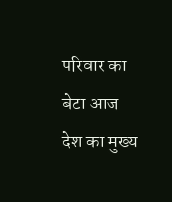परिवार का बेटा आज देश का मुख्य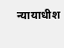न्यायाधीश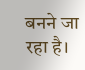बनने जा रहा है।